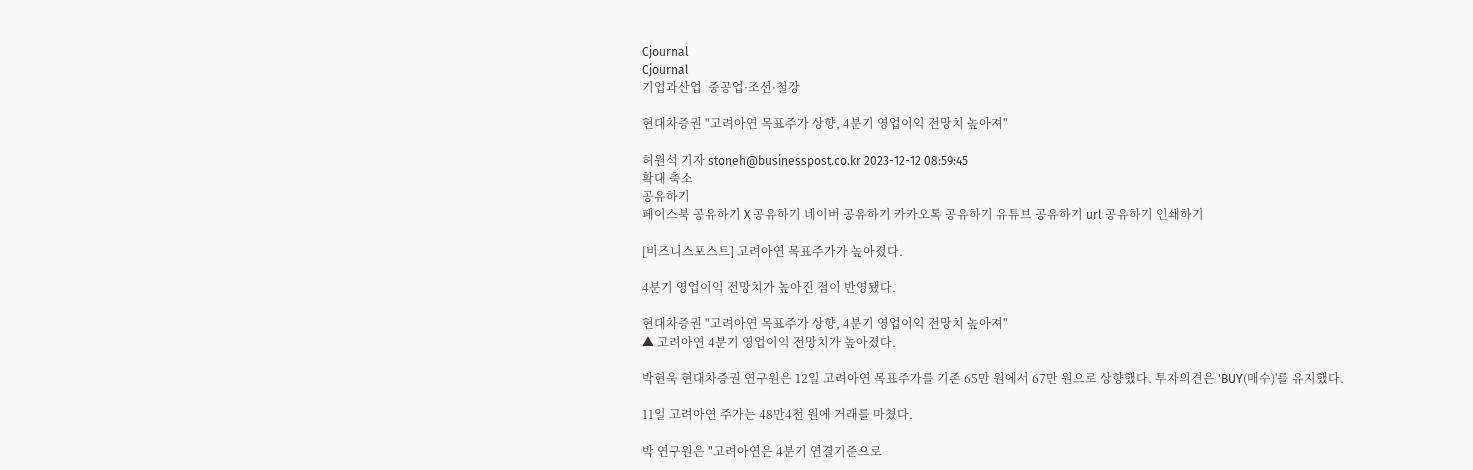Cjournal
Cjournal
기업과산업  중공업·조선·철강

현대차증권 "고려아연 목표주가 상향, 4분기 영업이익 전망치 높아져"

허원석 기자 stoneh@businesspost.co.kr 2023-12-12 08:59:45
확대 축소
공유하기
페이스북 공유하기 X 공유하기 네이버 공유하기 카카오톡 공유하기 유튜브 공유하기 url 공유하기 인쇄하기

[비즈니스포스트] 고려아연 목표주가가 높아졌다.

4분기 영업이익 전망치가 높아진 점이 반영됐다.

현대차증권 "고려아연 목표주가 상향, 4분기 영업이익 전망치 높아져"
▲ 고려아연 4분기 영업이익 전망치가 높아졌다.

박현욱 현대차증권 연구원은 12일 고려아연 목표주가를 기존 65만 원에서 67만 원으로 상향했다. 투자의견은 'BUY(매수)'를 유지했다.

11일 고려아연 주가는 48만4천 원에 거래를 마쳤다.

박 연구원은 "고려아연은 4분기 연결기준으로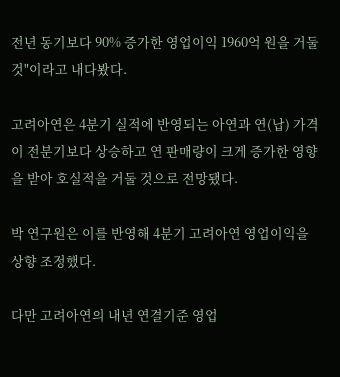전년 동기보다 90% 증가한 영업이익 1960억 원을 거둘 것"이라고 내다봤다.

고려아연은 4분기 실적에 반영되는 아연과 연(납) 가격이 전분기보다 상승하고 연 판매량이 크게 증가한 영향을 받아 호실적을 거둘 것으로 전망됐다.

박 연구원은 이를 반영해 4분기 고려아연 영업이익을 상향 조정했다.

다만 고려아연의 내년 연결기준 영업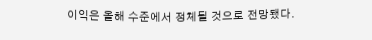이익은 올해 수준에서 정체될 것으로 전망됐다.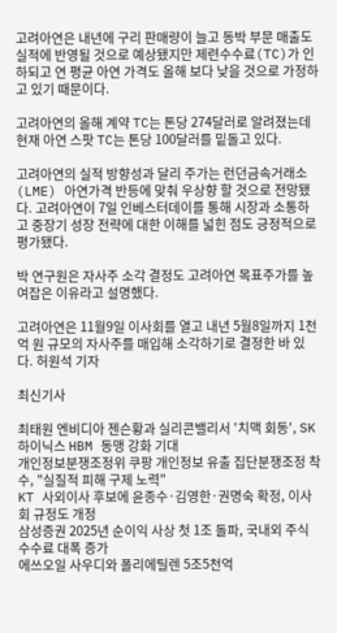고려아연은 내년에 구리 판매량이 늘고 동박 부문 매출도 실적에 반영될 것으로 예상됐지만 제련수수료(TC)가 인하되고 연 평균 아연 가격도 올해 보다 낮을 것으로 가정하고 있기 때문이다.

고려아연의 올해 계약 TC는 톤당 274달러로 알려졌는데 현재 아연 스팟 TC는 톤당 100달러를 밑돌고 있다.

고려아연의 실적 방향성과 달리 주가는 런던금속거래소(LME) 아연가격 반등에 맞춰 우상향 할 것으로 전망됐다. 고려아연이 7일 인베스터데이를 통해 시장과 소통하고 중장기 성장 전략에 대한 이해를 넓힌 점도 긍정적으로 평가됐다.

박 연구원은 자사주 소각 결정도 고려아연 목표주가를 높여잡은 이유라고 설명했다.

고려아연은 11월9일 이사회를 열고 내년 5월8일까지 1천억 원 규모의 자사주를 매입해 소각하기로 결정한 바 있다. 허원석 기자

최신기사

최태원 엔비디아 젠슨황과 실리콘밸리서 '치맥 회동', SK하이닉스 HBM 동맹 강화 기대
개인정보분쟁조정위 쿠팡 개인정보 유출 집단분쟁조정 착수, "실질적 피해 구제 노력"
KT 사외이사 후보에 윤종수·김영한·권명숙 확정, 이사회 규정도 개정
삼성증권 2025년 순이익 사상 첫 1조 돌파, 국내외 주식 수수료 대폭 증가
에쓰오일 사우디와 폴리에틸렌 5조5천억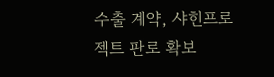수출 계약, 샤힌프로젝트 판로 확보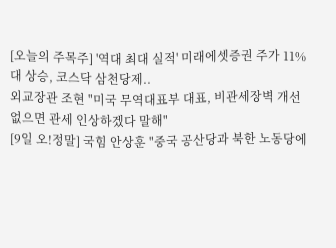[오늘의 주목주] '역대 최대 실적' 미래에셋증권 주가 11%대 상승, 코스닥 삼천당제..
외교장관 조현 "미국 무역대표부 대표, 비관세장벽 개선 없으면 관세 인상하겠다 말해"
[9일 오!정말] 국힘 안상훈 "중국 공산당과 북한 노동당에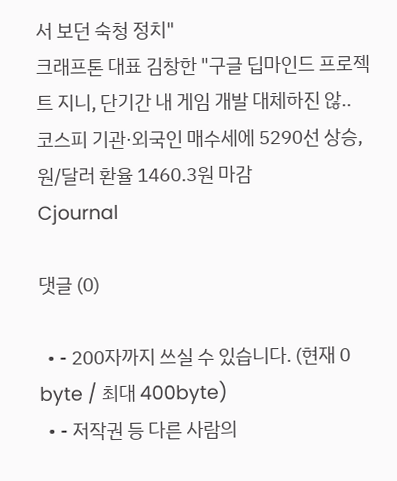서 보던 숙청 정치"
크래프톤 대표 김창한 "구글 딥마인드 프로젝트 지니, 단기간 내 게임 개발 대체하진 않..
코스피 기관·외국인 매수세에 5290선 상승, 원/달러 환율 1460.3원 마감
Cjournal

댓글 (0)

  • - 200자까지 쓰실 수 있습니다. (현재 0 byte / 최대 400byte)
  • - 저작권 등 다른 사람의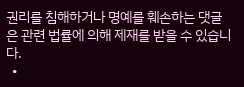권리를 침해하거나 명예를 훼손하는 댓글은 관련 법률에 의해 제재를 받을 수 있습니다.
  •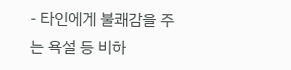- 타인에게 불쾌감을 주는 욕설 등 비하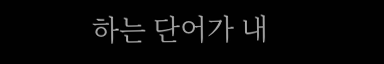하는 단어가 내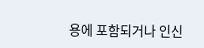용에 포함되거나 인신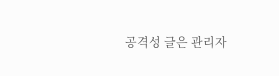공격성 글은 관리자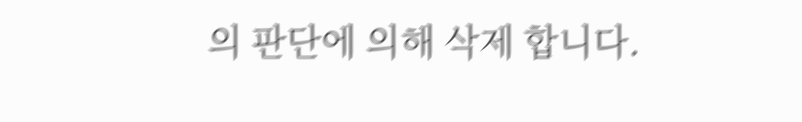의 판단에 의해 삭제 합니다.